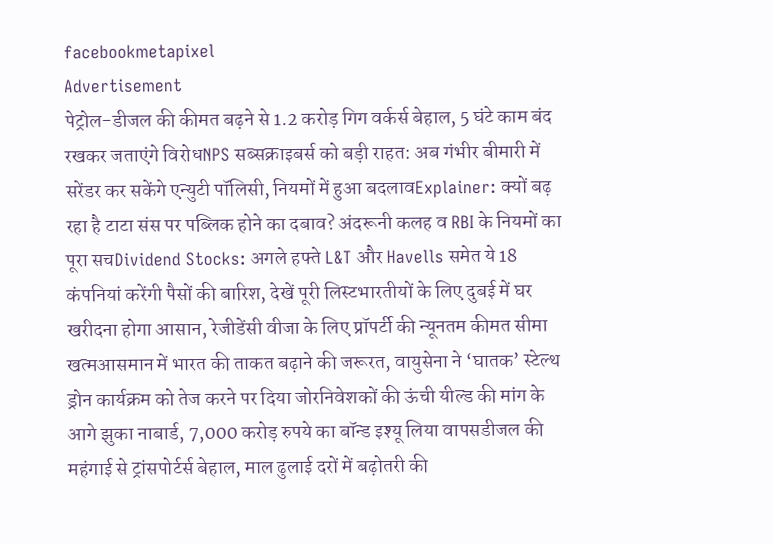facebookmetapixel
Advertisement
पेट्रोल-डीजल की कीमत बढ़ने से 1.2 करोड़ गिग वर्कर्स बेहाल, 5 घंटे काम बंद रखकर जताएंगे विरोधNPS सब्सक्राइबर्स को बड़ी राहत: अब गंभीर बीमारी में सरेंडर कर सकेंगे एन्युटी पॉलिसी, नियमों में हुआ बदलावExplainer: क्यों बढ़ रहा है टाटा संस पर पब्लिक होने का दबाव? अंदरूनी कलह व RBI के नियमों का पूरा सचDividend Stocks: अगले हफ्ते L&T और Havells समेत ये 18 कंपनियां करेंगी पैसों की बारिश, देखें पूरी लिस्टभारतीयों के लिए दुबई में घर खरीदना होगा आसान, रेजीडेंसी वीजा के लिए प्रॉपर्टी की न्यूनतम कीमत सीमा खत्मआसमान में भारत की ताकत बढ़ाने की जरूरत, वायुसेना ने ‘घातक’ स्टेल्थ ड्रोन कार्यक्रम को तेज करने पर दिया जोरनिवेशकों की ऊंची यील्ड की मांग के आगे झुका नाबार्ड, 7,000 करोड़ रुपये का बॉन्ड इश्यू लिया वापसडीजल की महंगाई से ट्रांसपोर्टर्स बेहाल, माल ढुलाई दरों में बढ़ोतरी की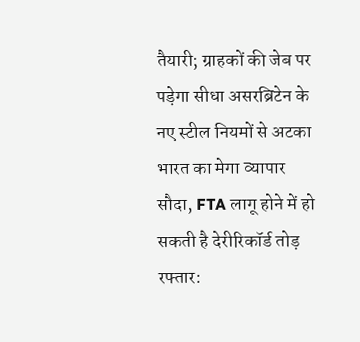तैयारी; ग्राहकों की जेब पर पड़ेगा सीधा असरब्रिटेन के नए स्टील नियमों से अटका भारत का मेगा व्यापार सौदा, FTA लागू होने में हो सकती है देरीरिकॉर्ड तोड़ रफ्तार: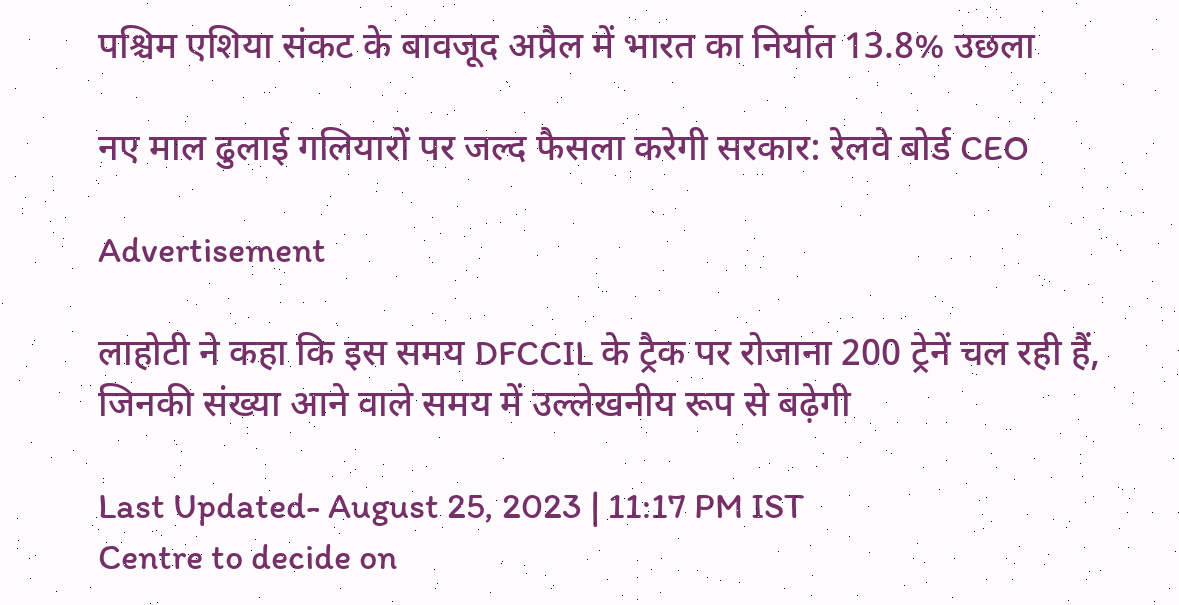पश्चिम एशिया संकट के बावजूद अप्रैल में भारत का निर्यात 13.8% उछला

नए माल ढुलाई गलियारों पर जल्द फैसला करेगी सरकार: रेलवे बोर्ड CEO

Advertisement

लाहोटी ने कहा कि इस समय DFCCIL के ट्रैक पर रोजाना 200 ट्रेनें चल रही हैं, जिनकी संख्या आने वाले समय में उल्लेखनीय रूप से बढ़ेगी

Last Updated- August 25, 2023 | 11:17 PM IST
Centre to decide on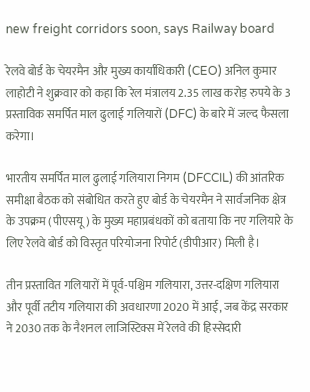new freight corridors soon, says Railway board

रेलवे बोर्ड के चेयरमैन और मुख्य कार्याधिकारी (CEO) अनिल कुमार लाहोटी ने शुक्रवार को कहा कि रेल मंत्रालय 2.35 लाख करोड़ रुपये के 3 प्रस्ताविक समर्पित माल ढुलाई गलियारों (DFC) के बारे में जल्द फैसला करेगा।

भारतीय समर्पित माल ढुलाई गलियारा निगम (DFCCIL) की आंतरिक समीक्षा बैठक को संबोधित करते हुए बोर्ड के चेयरमैन ने सार्वजनिक क्षेत्र के उपक्रम (पीएसयू) के मुख्य महाप्रबंधकों को बताया कि नए गलियारे के लिए रेलवे बोर्ड को विस्तृत परियोजना रिपोर्ट (डीपीआर) मिली है।

तीन प्रस्तावित गलियारों में पूर्व-पश्चिम गलियारा, उत्तर-दक्षिण गलियारा और पूर्वी तटीय गलियारा की अवधारणा 2020 में आई, जब केंद्र सरकार ने 2030 तक के नैशनल लाजिस्टिक्स में रेलवे की हिस्सेदारी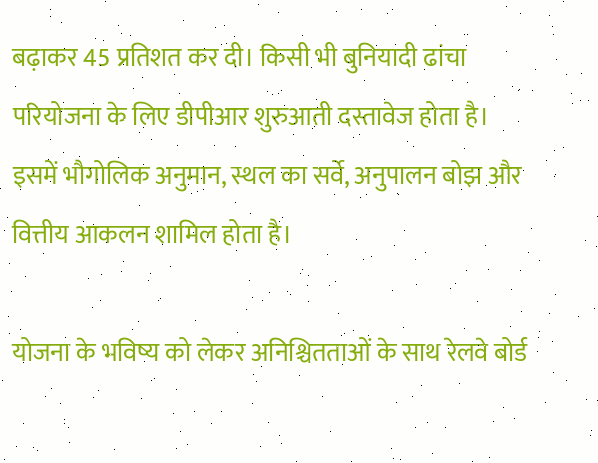बढ़ाकर 45 प्रतिशत कर दी। किसी भी बुनियादी ढांचा परियोजना के लिए डीपीआर शुरुआती दस्तावेज होता है। इसमें भौगोलिक अनुमान, स्थल का सर्वे, अनुपालन बोझ और वित्तीय आकलन शामिल होता है।

योजना के भविष्य को लेकर अनिश्चितताओं के साथ रेलवे बोर्ड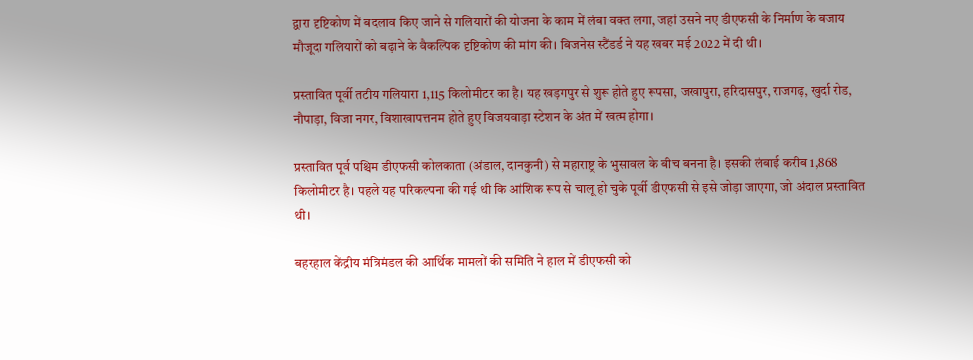द्वारा दृष्टिकोण में बदलाव किए जाने से गलियारों की योजना के काम में लंबा वक्त लगा, जहां उसने नए डीएफसी के निर्माण के बजाय मौजूदा गलियारों को बढ़ाने के वैकल्पिक दृष्टिकोण की मांग की। बिजनेस स्टैंडर्ड ने यह खबर मई 2022 में दी थी।

प्रस्तावित पूर्वी तटीय गलियारा 1,115 किलोमीटर का है। यह खड़गपुर से शुरू होते हुए रूपसा, जखापुरा, हरिदासपुर, राजगढ़, खुर्दा रोड, नौपाड़ा, विजा नगर, विशाखापत्तनम होते हुए विजयवाड़ा स्टेशन के अंत में खत्म होगा।

प्रस्तावित पूर्व पश्चिम डीएफसी कोलकाता (अंडाल, दानकुनी) से महाराष्ट्र के भुसावल के बीच बनना है। इसकी लंबाई करीब 1,868 किलोमीटर है। पहले यह परिकल्पना की गई थी कि आंशिक रूप से चालू हो चुके पूर्वी डीएफसी से इसे जोड़ा जाएगा, जो अंदाल प्रस्तावित थी।

बहरहाल केंद्रीय मंत्रिमंडल की आर्थिक मामलों की समिति ने हाल में डीएफसी को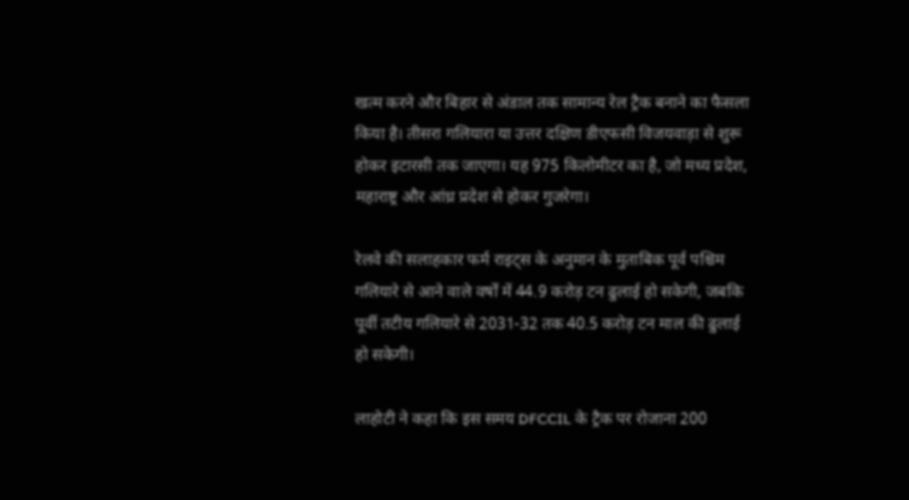खत्म करने और बिहार से अंडाल तक सामान्य रेल ट्रैक बनाने का फैसला किया है। तीसरा गलियारा या उत्तर दक्षिण डीएफसी विजयवाड़ा से शुरू होकर इटारसी तक जाएगा। यह 975 किलोमीटर का है, जो मध्य प्रदेश, महाराष्ट्र और आंध्र प्रदेश से होकर गुजरेगा।

रेलवे की सलाहकार फर्म राइट्स के अनुमान के मुताबिक पूर्व पश्चिम गलियारे से आने वाले वर्षों में 44.9 करोड़ टन ढुलाई हो सकेगी, जबकि पूर्वी तटीय गलियारे से 2031-32 तक 40.5 करोड़ टन माल की ढुलाई हो सकेगी।

लाहोटी ने कहा कि इस समय DFCCIL के ट्रैक पर रोजाना 200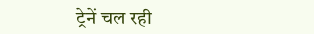ट्रेनें चल रही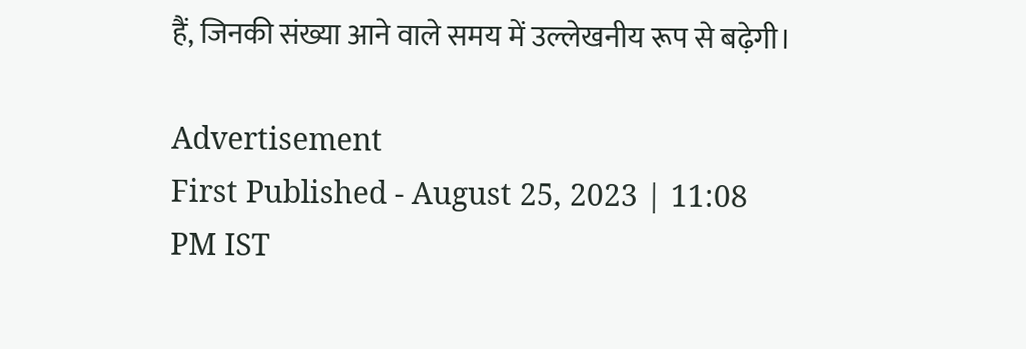हैं, जिनकी संख्या आने वाले समय में उल्लेखनीय रूप से बढ़ेगी।

Advertisement
First Published - August 25, 2023 | 11:08 PM IST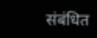संबंधित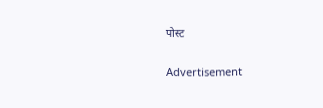पोस्ट

Advertisement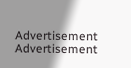Advertisement
Advertisement